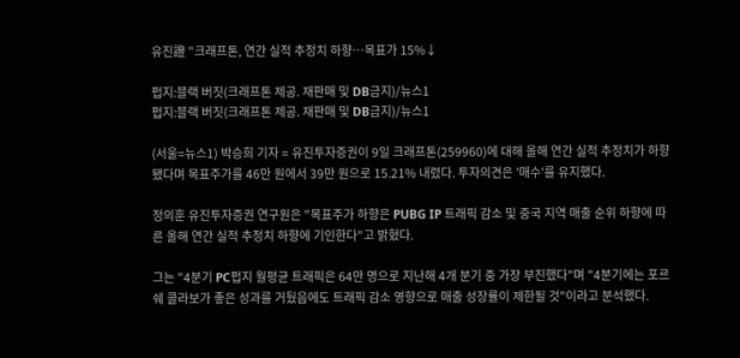유진證 "크래프톤, 연간 실적 추정치 하향…목표가 15%↓

펍지:블랙 버짓(크래프톤 제공. 재판매 및 DB금지)/뉴스1
펍지:블랙 버짓(크래프톤 제공. 재판매 및 DB금지)/뉴스1

(서울=뉴스1) 박승희 기자 = 유진투자증권이 9일 크래프톤(259960)에 대해 올해 연간 실적 추정치가 하향됐다며 목표주가를 46만 원에서 39만 원으로 15.21% 내렸다. 투자의견은 '매수'를 유지했다.

정의훈 유진투자증권 연구원은 "목표주가 하향은 PUBG IP 트래픽 감소 및 중국 지역 매출 순위 하향에 따른 올해 연간 실적 추정치 하향에 기인한다"고 밝혔다.

그는 "4분기 PC펍지 월평균 트래픽은 64만 명으로 지난해 4개 분기 중 가장 부진했다"며 "4분기에는 포르쉐 콜라보가 좋은 성과를 거뒀음에도 트래픽 감소 영향으로 매출 성장률이 제한될 것"이라고 분석했다.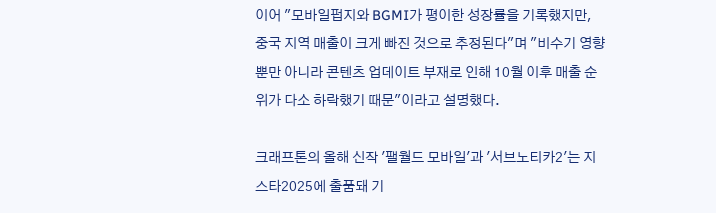이어 "모바일펍지와 BGMI가 평이한 성장률을 기록했지만, 중국 지역 매출이 크게 빠진 것으로 추정된다"며 "비수기 영향뿐만 아니라 콘텐츠 업데이트 부재로 인해 10월 이후 매출 순위가 다소 하락했기 때문"이라고 설명했다.

크래프톤의 올해 신작 '팰월드 모바일'과 '서브노티카2'는 지스타2025에 출품돼 기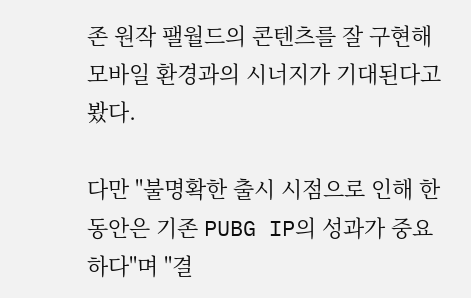존 원작 팰월드의 콘텐츠를 잘 구현해 모바일 환경과의 시너지가 기대된다고 봤다.

다만 "불명확한 출시 시점으로 인해 한동안은 기존 PUBG IP의 성과가 중요하다"며 "결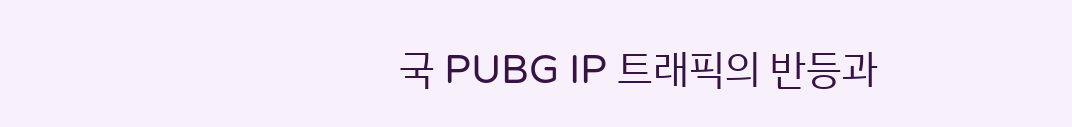국 PUBG IP 트래픽의 반등과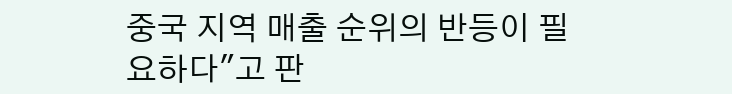중국 지역 매출 순위의 반등이 필요하다"고 판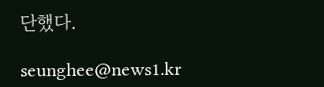단했다.

seunghee@news1.kr